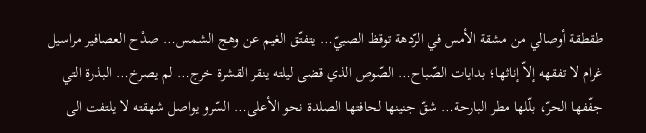طقطقة أوصالي من مشقة الأمس في الرّدهة توقظ الصبيّ… يتفتّق الغيم عن وهج الشمس… صدْح العصافير مراسيل غرام لا تفقهه إلاّ إناثها؛ بدايات الصّباح… الصّوص الذي قضى ليلته ينقر القشرة خرج… لم يصرخ… البذرة التي جفّفها الحرّ، بلّلها مطر البارحة… شقّ جنينها لحافتها الصلدة نحو الأعلى… السّرو يواصل شهقته لا يلتفت الى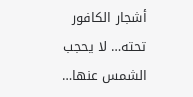أشجار الكافور تحته… لا يحجب الشمس عنها…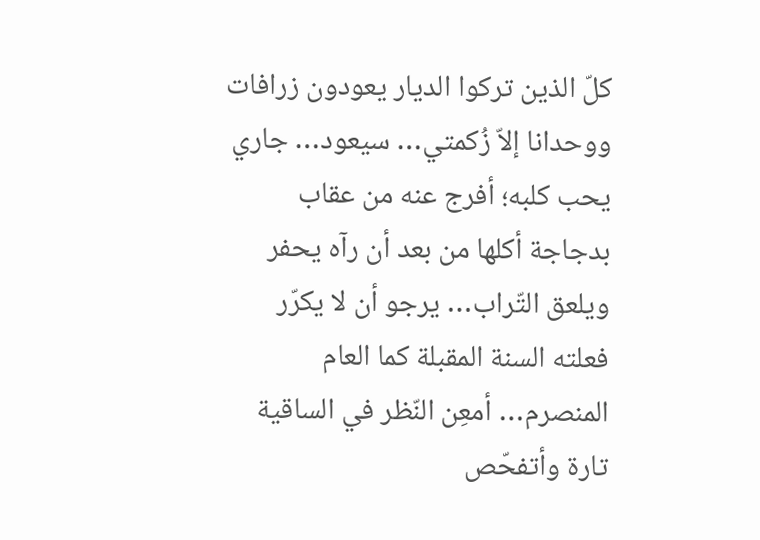كلّ الذين تركوا الديار يعودون زرافات ووحدانا إلاّ زُكمتي… سيعود… جاري يحب كلبه؛ أفرج عنه من عقاب بدجاجة أكلها من بعد أن رآه يحفر ويلعق التّراب… يرجو أن لا يكرّر فعلته السنة المقبلة كما العام المنصرم… أمعِن النّظر في الساقية تارة وأتفحّص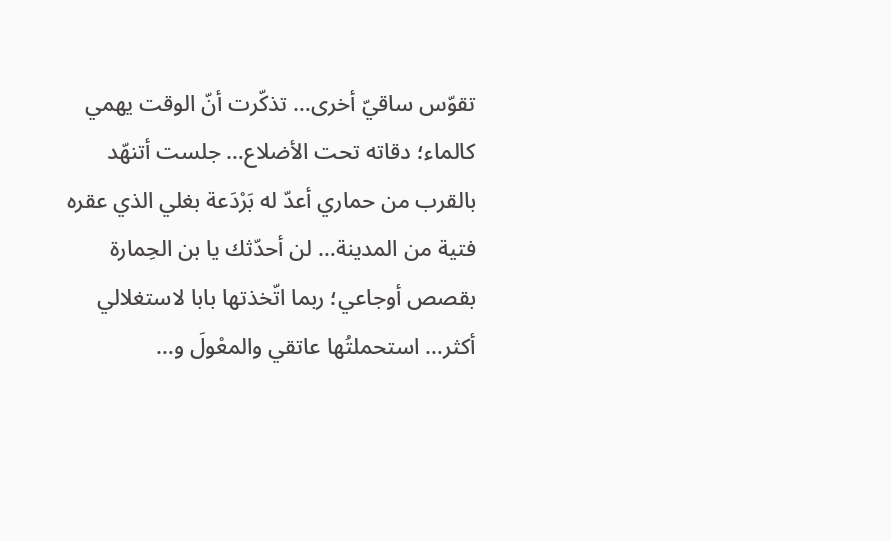تقوّس ساقيّ أخرى… تذكّرت أنّ الوقت يهمي كالماء؛ دقاته تحت الأضلاع… جلست أتنهّد بالقرب من حماري أعدّ له بَرْدَعة بغلي الذي عقره فتية من المدينة… لن أحدّثك يا بن الحِمارة بقصص أوجاعي؛ ربما اتّخذتها بابا لاستغلالي أكثر… استحملتُها عاتقي والمعْولَ و…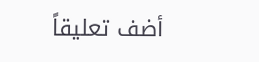أضف تعليقاً